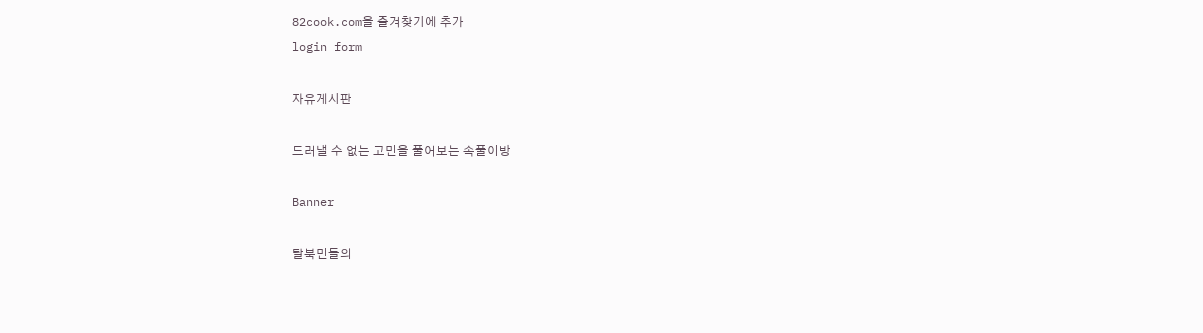82cook.com을 즐겨찾기에 추가
login form

자유게시판

드러낼 수 없는 고민을 풀어보는 속풀이방

Banner

탈북민들의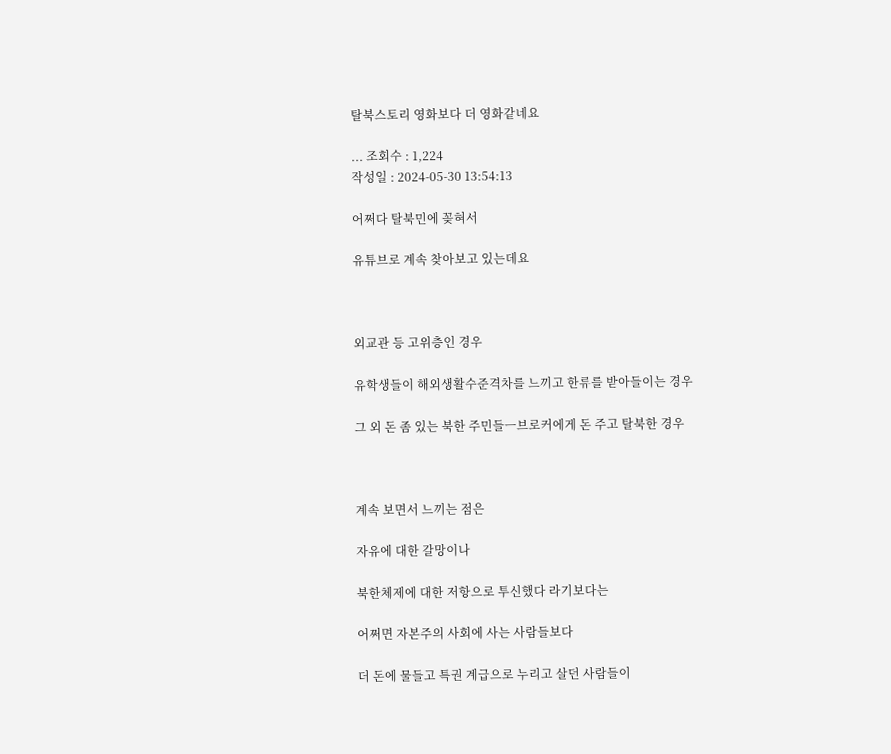탈북스토리 영화보다 더 영화같네요

... 조회수 : 1,224
작성일 : 2024-05-30 13:54:13

어쩌다 탈북민에 꽂혀서

유튜브로 계속 찾아보고 있는데요



외교관 등 고위층인 경우

유학생들이 해외생활수준격차를 느끼고 한류를 받아들이는 경우

그 외 돈 좀 있는 북한 주민들ㅡ브로커에게 돈 주고 탈북한 경우



계속 보면서 느끼는 점은

자유에 대한 갈망이나

북한체제에 대한 저항으로 투신했다 라기보다는

어쩌면 자본주의 사회에 사는 사람들보다

더 돈에 물들고 특권 계급으로 누리고 살던 사람들이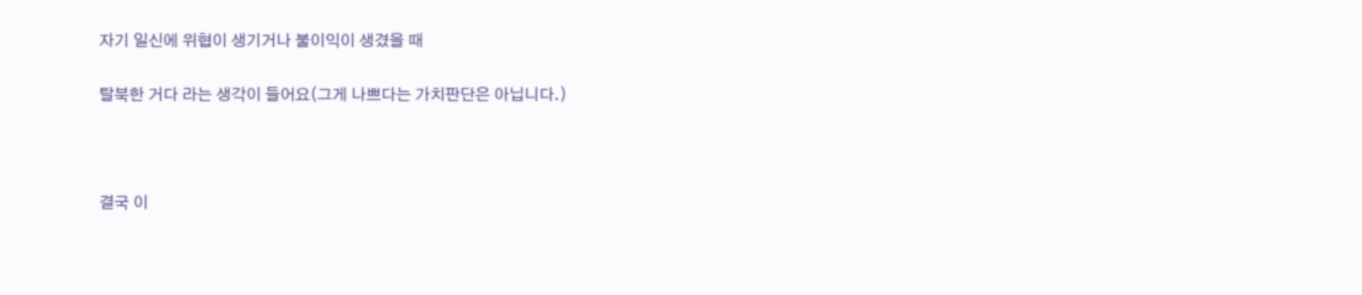자기 일신에 위협이 생기거나 불이익이 생겼을 때

탈북한 거다 라는 생각이 들어요(그게 나쁘다는 가치판단은 아닙니다.)



결국 이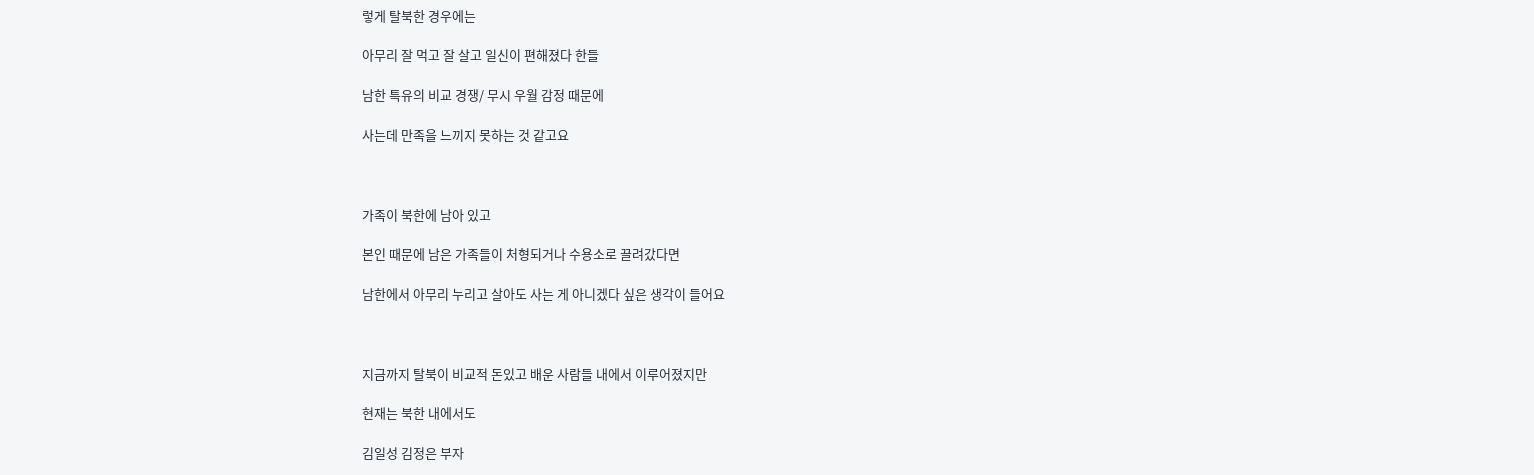렇게 탈북한 경우에는

아무리 잘 먹고 잘 살고 일신이 편해졌다 한들

남한 특유의 비교 경쟁/ 무시 우월 감정 때문에

사는데 만족을 느끼지 못하는 것 같고요



가족이 북한에 남아 있고

본인 때문에 남은 가족들이 처형되거나 수용소로 끌려갔다면

남한에서 아무리 누리고 살아도 사는 게 아니겠다 싶은 생각이 들어요



지금까지 탈북이 비교적 돈있고 배운 사람들 내에서 이루어졌지만

현재는 북한 내에서도

김일성 김정은 부자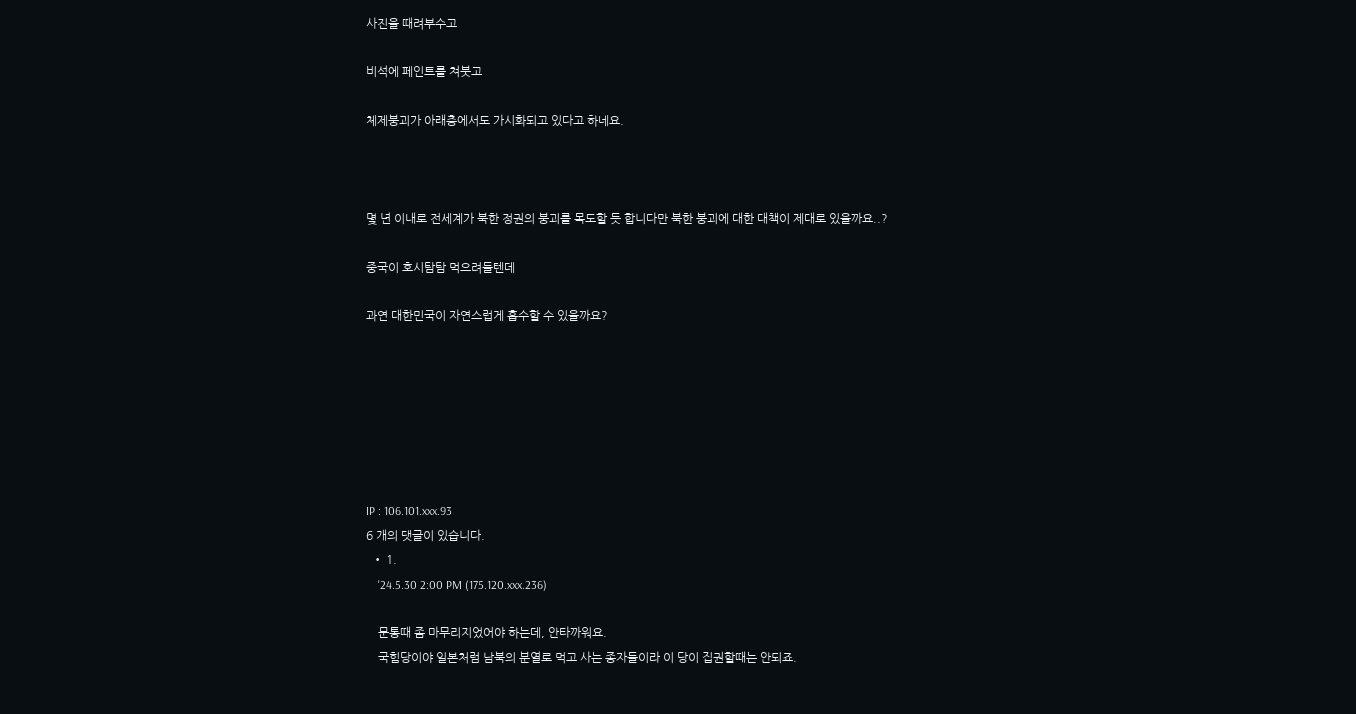사진을 때려부수고

비석에 페인트를 쳐붓고

체제붕괴가 아래층에서도 가시화되고 있다고 하네요.



몇 년 이내로 전세계가 북한 정권의 붕괴를 목도할 듯 합니다만 북한 붕괴에 대한 대책이 제대로 있을까요..?

중국이 호시탐탐 먹으려들텐데

과연 대한민국이 자연스럽게 흡수할 수 있을까요?







IP : 106.101.xxx.93
6 개의 댓글이 있습니다.
  • 1.
    '24.5.30 2:00 PM (175.120.xxx.236)

    문통때 좀 마무리지었어야 하는데, 안타까워요.
    국힘당이야 일본처럼 남북의 분열로 먹고 사는 종자들이라 이 당이 집권할때는 안되죠.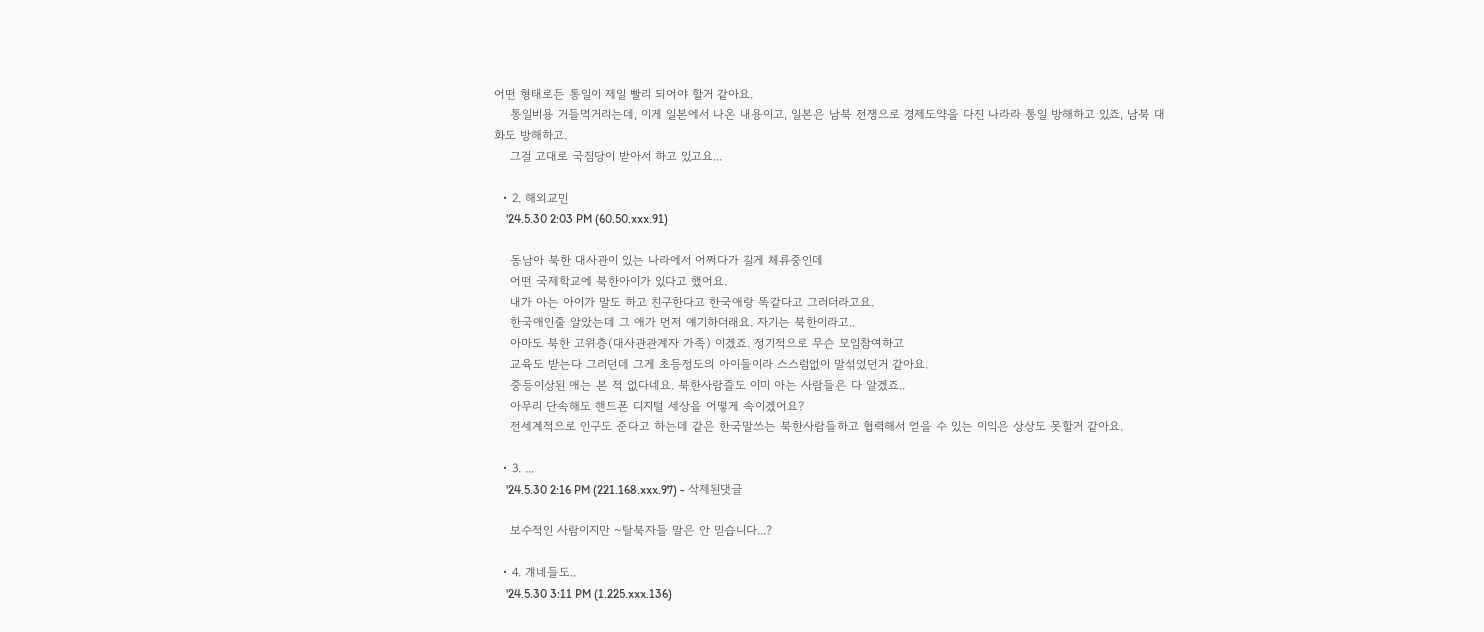어떤 형태로든 통일이 제일 빨리 되어야 할거 같아요.
    통일비용 거들먹거리는데, 이게 일본에서 나온 내용이고, 일본은 남북 전쟁으로 경제도약을 다진 나라라 통일 방해하고 있죠, 남북 대화도 방해하고.
    그걸 고대로 국짐당이 받아서 하고 있고요...

  • 2. 해외교민
    '24.5.30 2:03 PM (60.50.xxx.91)

    동남아 북한 대사관이 있는 나라에서 어쩌다가 길게 체류중인데
    어떤 국제학교에 북한아이가 있다고 했어요.
    내가 아는 아이가 말도 하고 친구한다고 한국애랑 똑같다고 그러더라고요.
    한국애인줄 알았는데 그 애가 먼저 얘기하더래요. 자기는 북한이라고..
    아마도 북한 고위층(대사관관계자 가족) 이겠죠. 정기적으로 무슨 모임참여하고
    교육도 받는다 그러던데 그게 초등정도의 아이들이라 스스럼없이 말섞었던거 같아요.
    중등이상된 애는 본 적 없다네요. 북한사람즐도 이미 아는 사람들은 다 알겠죠..
    아무리 단속해도 핸드폰 디지털 세상을 어떻게 속이겠어요?
    전세계적으로 인구도 준다고 하는데 같은 한국말쓰는 북한사람들하고 협력해서 얻을 수 있는 이익은 상상도 못할거 같아요.

  • 3. ...
    '24.5.30 2:16 PM (221.168.xxx.97) - 삭제된댓글

    보수적인 사람이지만 ~탈북자들 말은 안 믿습니다...?

  • 4. 걔네들도..
    '24.5.30 3:11 PM (1.225.xxx.136)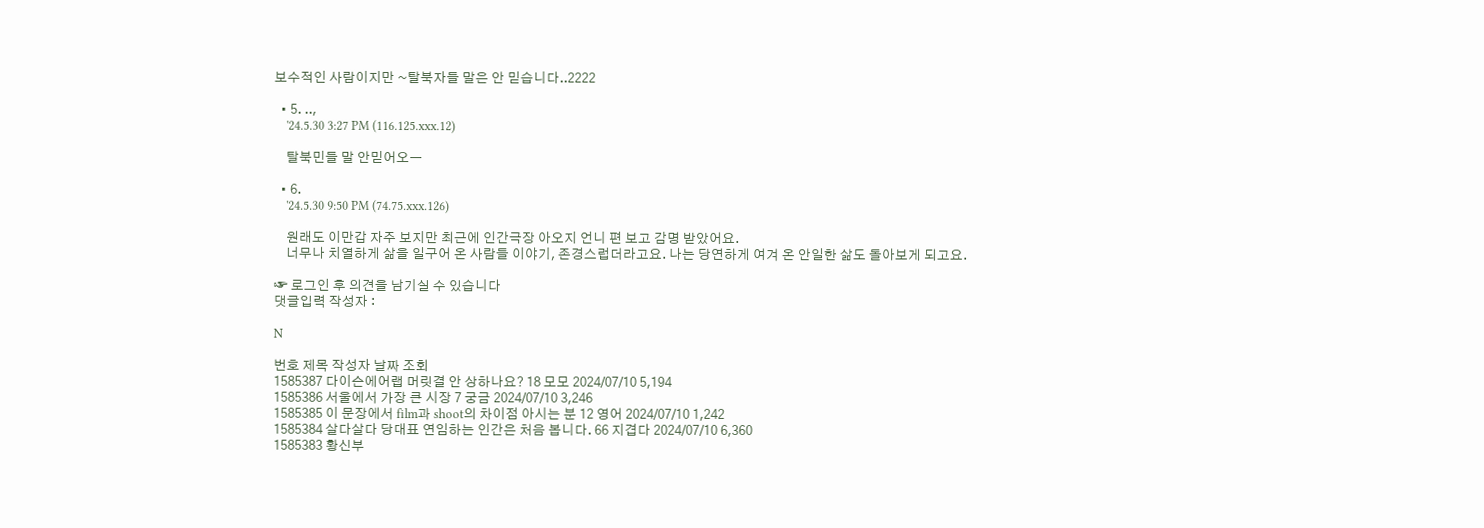보수적인 사람이지만 ~탈북자들 말은 안 믿습니다..2222

  • 5. ..,
    '24.5.30 3:27 PM (116.125.xxx.12)

    탈북민들 말 안믿어오ㅡ

  • 6.
    '24.5.30 9:50 PM (74.75.xxx.126)

    원래도 이만갑 자주 보지만 최근에 인간극장 아오지 언니 편 보고 감명 받았어요.
    너무나 치열하게 삶을 일구어 온 사람들 이야기, 존경스럽더라고요. 나는 당연하게 여겨 온 안일한 삶도 돌아보게 되고요.

☞ 로그인 후 의견을 남기실 수 있습니다
댓글입력 작성자 :

N

번호 제목 작성자 날짜 조회
1585387 다이슨에어랩 머릿결 안 상하나요? 18 모모 2024/07/10 5,194
1585386 서울에서 가장 큰 시장 7 궁금 2024/07/10 3,246
1585385 이 문장에서 film과 shoot의 차이점 아시는 분 12 영어 2024/07/10 1,242
1585384 살다살다 당대표 연임하는 인간은 처음 봅니다. 66 지겹다 2024/07/10 6,360
1585383 황신부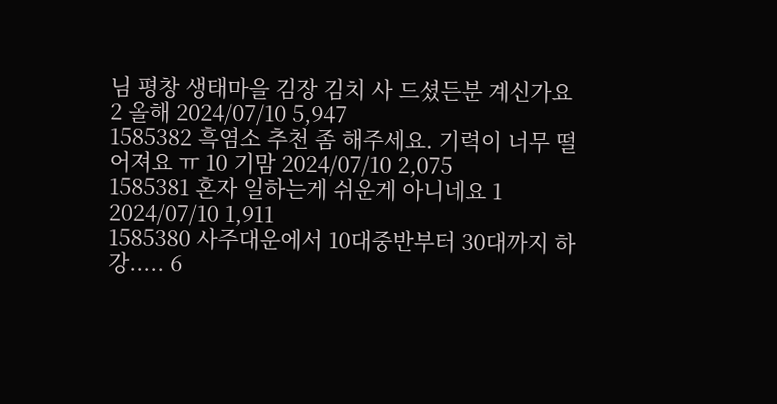님 평창 생태마을 김장 김치 사 드셨든분 계신가요 2 올해 2024/07/10 5,947
1585382 흑염소 추천 좀 해주세요. 기력이 너무 떨어져요 ㅠ 10 기맘 2024/07/10 2,075
1585381 혼자 일하는게 쉬운게 아니네요 1 2024/07/10 1,911
1585380 사주대운에서 10대중반부터 30대까지 하강..... 6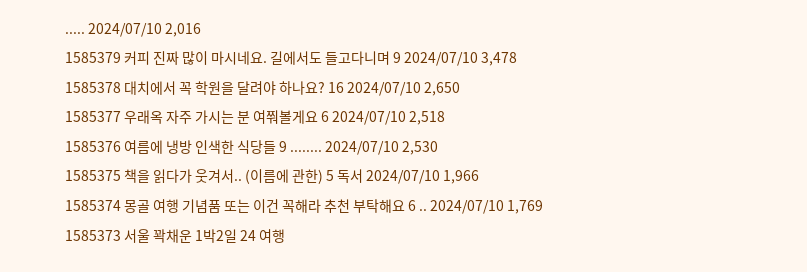..... 2024/07/10 2,016
1585379 커피 진짜 많이 마시네요. 길에서도 들고다니며 9 2024/07/10 3,478
1585378 대치에서 꼭 학원을 달려야 하나요? 16 2024/07/10 2,650
1585377 우래옥 자주 가시는 분 여쭤볼게요 6 2024/07/10 2,518
1585376 여름에 냉방 인색한 식당들 9 ........ 2024/07/10 2,530
1585375 책을 읽다가 웃겨서.. (이름에 관한) 5 독서 2024/07/10 1,966
1585374 몽골 여행 기념품 또는 이건 꼭해라 추천 부탁해요 6 .. 2024/07/10 1,769
1585373 서울 꽉채운 1박2일 24 여행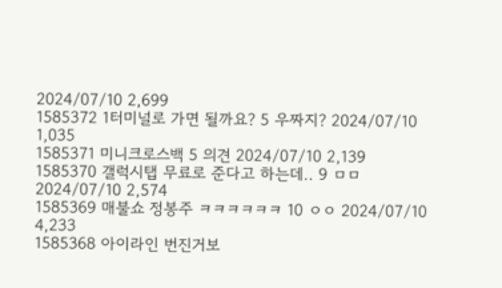2024/07/10 2,699
1585372 1터미널로 가면 될까요? 5 우짜지? 2024/07/10 1,035
1585371 미니크로스백 5 의견 2024/07/10 2,139
1585370 갤럭시탭 무료로 준다고 하는데.. 9 ㅁㅁ 2024/07/10 2,574
1585369 매불쇼 정봉주 ㅋㅋㅋㅋㅋㅋ 10 ㅇㅇ 2024/07/10 4,233
1585368 아이라인 번진거보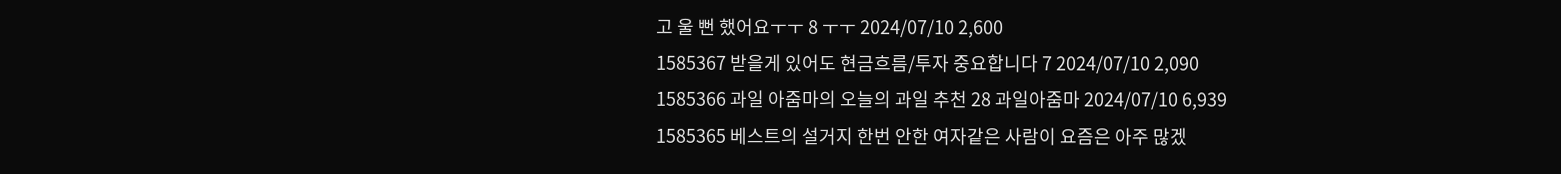고 울 뻔 했어요ㅜㅜ 8 ㅜㅜ 2024/07/10 2,600
1585367 받을게 있어도 현금흐름/투자 중요합니다 7 2024/07/10 2,090
1585366 과일 아줌마의 오늘의 과일 추천 28 과일아줌마 2024/07/10 6,939
1585365 베스트의 설거지 한번 안한 여자같은 사람이 요즘은 아주 많겠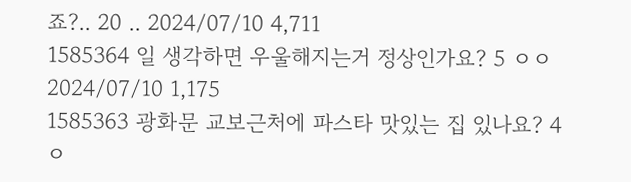죠?.. 20 .. 2024/07/10 4,711
1585364 일 생각하면 우울해지는거 정상인가요? 5 ㅇㅇ 2024/07/10 1,175
1585363 광화문 교보근처에 파스타 맛있는 집 있나요? 4 ㅇ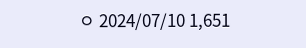ㅇ 2024/07/10 1,651